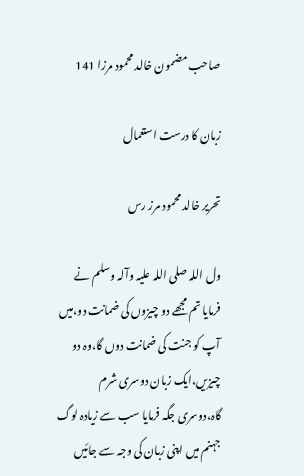صاحب مضمون خالد محمود مرزا 141

زبان کا درست استعمال

تحریر خالد محمود مرز رس

ول اللہ صلی اللہ علیہ وآلہ وسلم نے فرمایا تم مجھے دو چیزوں کی ضمانت دو،میں آپ کو جنت کی ضمانت دوں گا،وہ دو چیزیں،ایک زبان دوسری شرم گاہ،دوسری جگہ فرمایا سب سے زیادہ لوگ جہنم میں اپنی زبان کی وجہ سے جائیں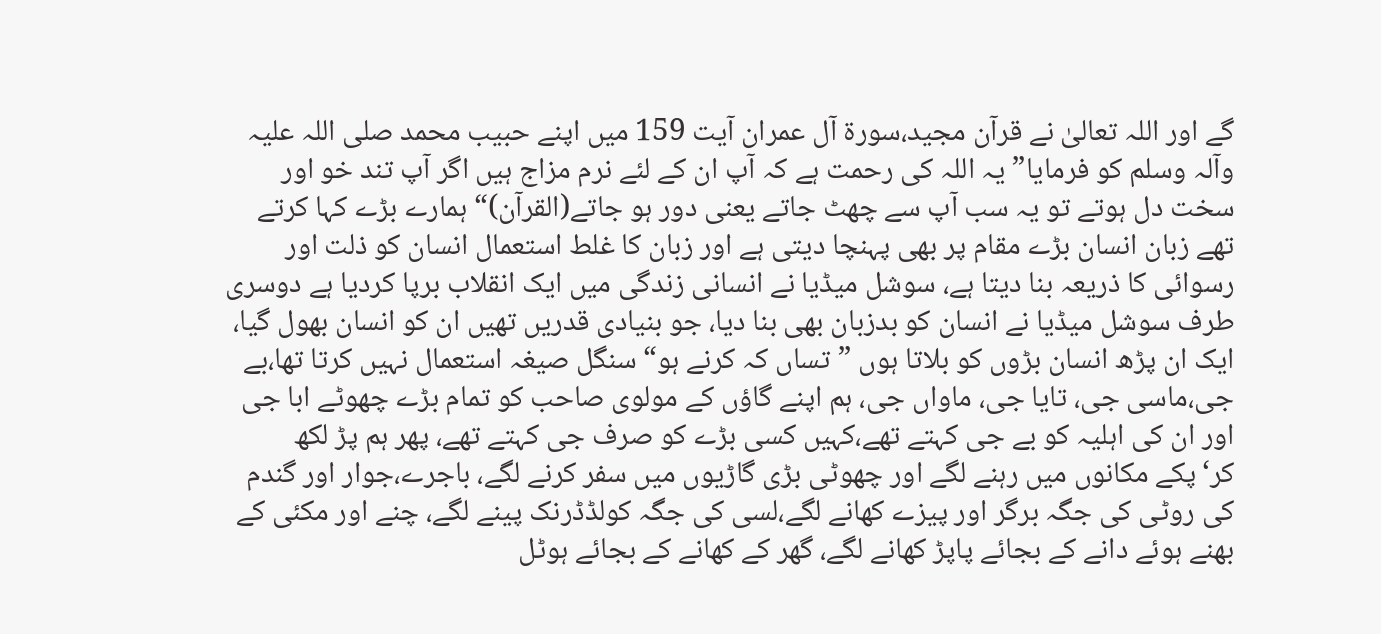گے اور اللہ تعالیٰ نے قرآن مجید،سورۃ آل عمران آیت 159 میں اپنے حبیب محمد صلی اللہ علیہ وآلہ وسلم کو فرمایا”یہ اللہ کی رحمت ہے کہ آپ ان کے لئے نرم مزاج ہیں اگر آپ تند خو اور سخت دل ہوتے تو یہ سب آپ سے چھٹ جاتے یعنی دور ہو جاتے(القرآن)“ ہمارے بڑے کہا کرتے تھے زبان انسان بڑے مقام پر بھی پہنچا دیتی ہے اور زبان کا غلط استعمال انسان کو ذلت اور رسوائی کا ذریعہ بنا دیتا ہے، سوشل میڈیا نے انسانی زندگی میں ایک انقلاب برپا کردیا ہے دوسری طرف سوشل میڈیا نے انسان کو بدزبان بھی بنا دیا، جو بنیادی قدریں تھیں ان کو انسان بھول گیا، ایک ان پڑھ انسان بڑوں کو بلاتا ہوں ”تساں کہ کرنے ہو“ سنگل صیغہ استعمال نہیں کرتا تھا،بے جی،ماسی جی، تایا جی، ماواں جی، ہم اپنے گاؤں کے مولوی صاحب کو تمام بڑے چھوٹے ابا جی اور ان کی اہلیہ کو بے جی کہتے تھے،کہیں کسی بڑے کو صرف جی کہتے تھے، پھر ہم پڑ لکھ کر‘پکے مکانوں میں رہنے لگے اور چھوٹی بڑی گاڑیوں میں سفر کرنے لگے، باجرے،جوار اور گندم کی روٹی کی جگہ برگر اور پیزے کھانے لگے،لسی کی جگہ کولڈڈرنک پینے لگے، چنے اور مکئی کے بھنے ہوئے دانے کے بجائے پاپڑ کھانے لگے، گھر کے کھانے کے بجائے ہوٹل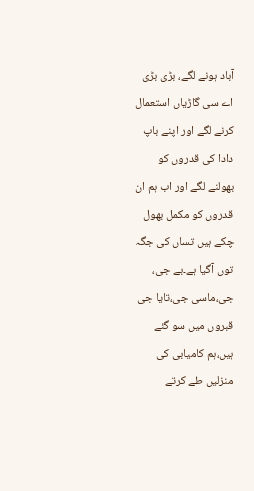آباد ہونے لگے، بڑی بڑی اے سی گاڑیاں استعمال کرنے لگے اور اپنے باپ دادا کی قدروں کو بھولنے لگے اور اب ہم ان قدروں کو مکمل بھول چکے ہیں تساں کی جگہ توں آگیا ہے۔بے جی، جی،ماسی جی،تایا جی قبروں میں سو گئے ہیں،ہم کامیابی کی منزلیں طے کرتے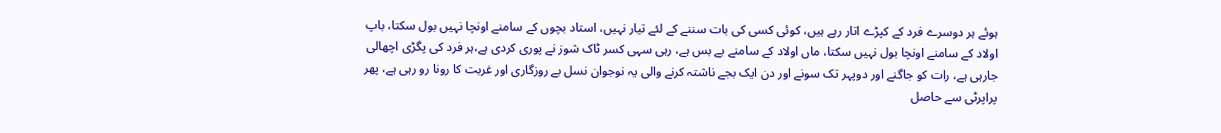ہوئے ہر دوسرے فرد کے کپڑے اتار رہے ہیں، کوئی کسی کی بات سننے کے لئے تیار نہیں، استاد بچوں کے سامنے اونچا نہیں بول سکتا، باپ اولاد کے سامنے اونچا بول نہیں سکتا، ماں اولاد کے سامنے بے بس ہے، رہی سہی کسر ٹاک شوز نے پوری کردی ہے،ہر فرد کی پگڑی اچھالی جارہی ہے، رات کو جاگنے اور دوپہر تک سونے اور دن ایک بجے ناشتہ کرنے والی یہ نوجوان نسل بے روزگاری اور غربت کا رونا رو رہی ہے، پھر پراپرٹی سے حاصل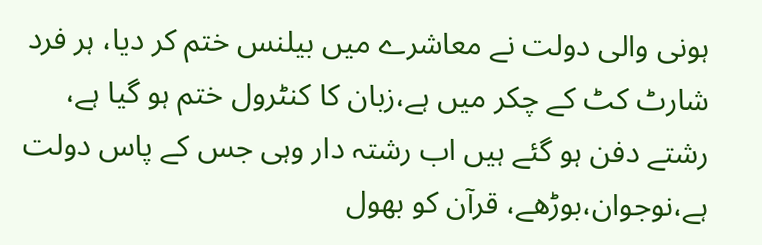ہونی والی دولت نے معاشرے میں بیلنس ختم کر دیا، ہر فرد شارٹ کٹ کے چکر میں ہے،زبان کا کنٹرول ختم ہو گیا ہے، رشتے دفن ہو گئے ہیں اب رشتہ دار وہی جس کے پاس دولت ہے،نوجوان،بوڑھے، قرآن کو بھول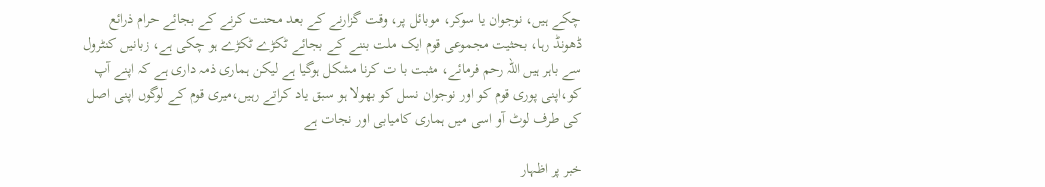چکے ہیں، نوجوان یا سوکر، موبائل پر، وقت گزارنے کے بعد محنت کرنے کے بجائے حرام ذرائع ڈھونڈ رہا، بحثیت مجموعی قوم ایک ملت بننے کے بجائے ٹکڑے ٹکڑے ہو چکی ہے، زبانیں کنٹرول سے باہر ہیں اللہ رحم فرمائے، مثبت با ت کرنا مشکل ہوگیا ہے لیکن ہماری ذمہ داری ہے کہ اپنے آپ کو،اپنی پوری قوم کو اور نوجوان نسل کو بھولا ہو سبق یاد کراتے رہیں،میری قوم کے لوگوں اپنی اصل کی طرف لوٹ آو اسی میں ہماری کامیابی اور نجات ہے

خبر پر اظہار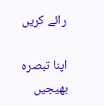رائے کریں

اپنا تبصرہ بھیجیں